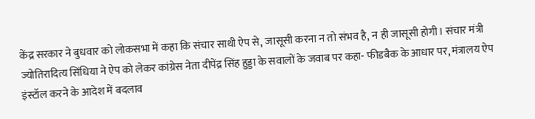केंद्र सरकार ने बुधवार को लोकसभा में कहा कि संचार साथी ऐप से, जासूसी करना न तो संभव है, न ही जासूसी होगी। संचार मंत्री ज्योतिरादित्य सिंधिया ने ऐप को लेकर कांग्रेस नेता दीपेंद्र सिंह हुड्डा के सवालों के जवाब पर कहा- फीडबैक के आधार पर, मंत्रालय ऐप इंस्टॉल करने के आदेश में बदलाव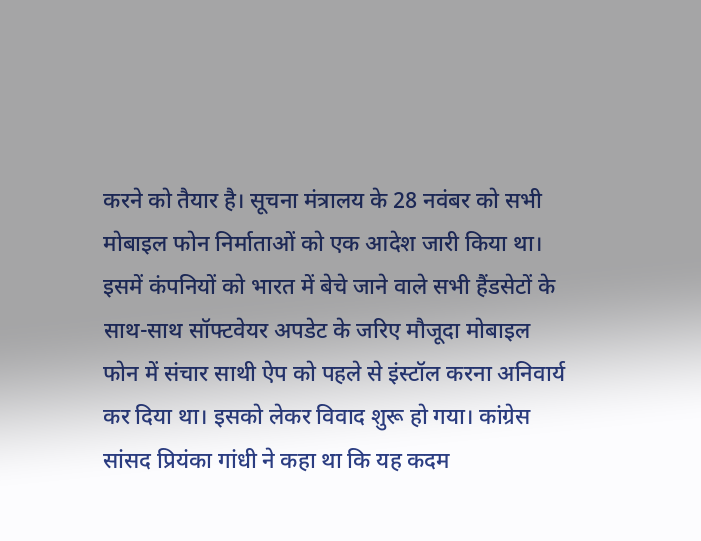करने को तैयार है। सूचना मंत्रालय के 28 नवंबर को सभी मोबाइल फोन निर्माताओं को एक आदेश जारी किया था। इसमें कंपनियों को भारत में बेचे जाने वाले सभी हैंडसेटों के साथ-साथ सॉफ्टवेयर अपडेट के जरिए मौजूदा मोबाइल फोन में संचार साथी ऐप को पहले से इंस्टॉल करना अनिवार्य कर दिया था। इसको लेकर विवाद शुरू हो गया। कांग्रेस सांसद प्रियंका गांधी ने कहा था कि यह कदम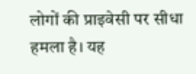लोगों की प्राइवेसी पर सीधा हमला है। यह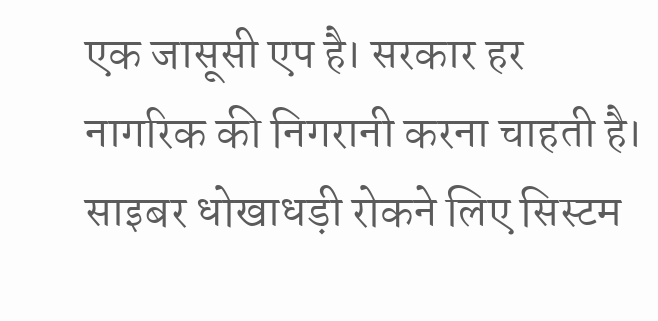एक जासूसी एप है। सरकार हर नागरिक की निगरानी करना चाहती है। साइबर धोखाधड़ी रोकने लिए सिस्टम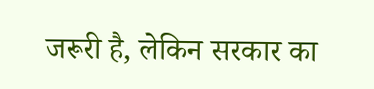जरूरी है, लेकिन सरकार का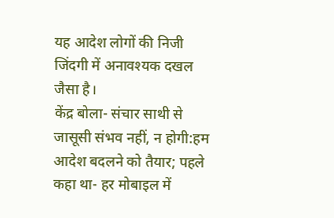यह आदेश लोगों की निजी जिंदगी में अनावश्यक दखल जैसा है।
केंद्र बोला- संचार साथी से जासूसी संभव नहीं, न होगी:हम आदेश बदलने को तैयार; पहले कहा था- हर मोबाइल में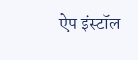ऐप इंस्टॉल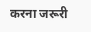करना जरूरी